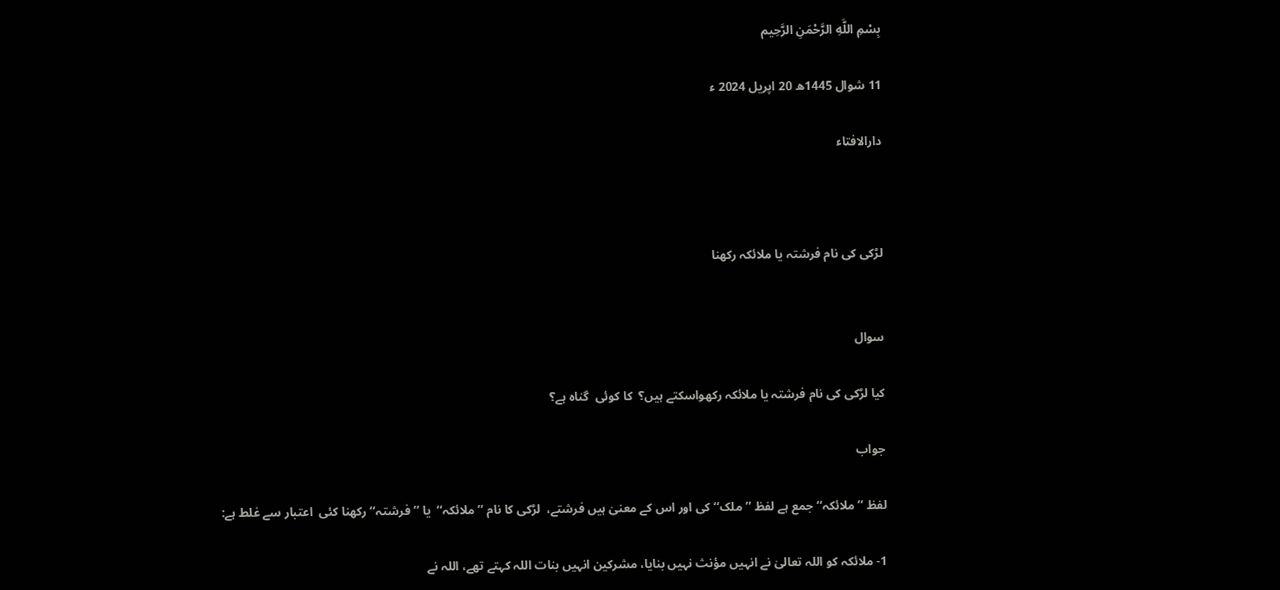بِسْمِ اللَّهِ الرَّحْمَنِ الرَّحِيم

11 شوال 1445ھ 20 اپریل 2024 ء

دارالافتاء



لڑکی کی نام فرشتہ یا ملائکہ رکھنا


سوال

کیا لڑکی کی نام فرشتہ یا ملائکہ رکھواسکتے ہیں؟  کا کوئی  گناہ ہے؟

جواب

لفظ ’’ ملائکہ‘‘ جمع ہے لفظ ’’ ملک‘‘ کی اور اس کے معنیٰ ہیں فرشتے،  لڑکی کا نام ’’ملائکہ‘‘  یا ’’فرشتہ‘‘ رکھنا کئی  اعتبار سے غلط ہے:

1- ملائکہ کو اللہ تعالیٰ نے انہیں مؤنث نہیں بنایا، مشرکین انہیں بنات اللہ کہتے تھے، اللہ نے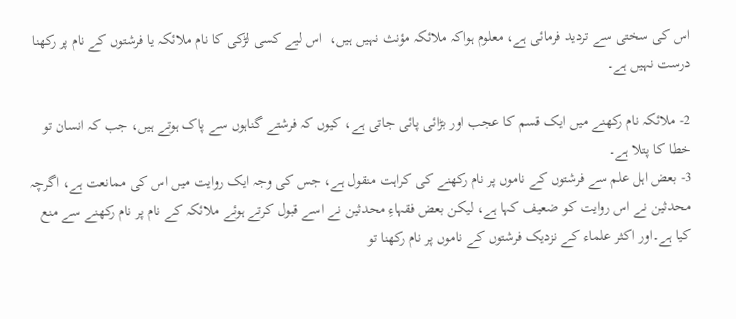اس کی سختی سے تردید فرمائی ہے، معلوم ہواکہ ملائکہ مؤنث نہیں ہیں،  اس لیے کسی لڑکی کا نام ملائکہ یا فرشتوں کے نام پر رکھنا درست نہیں ہے۔

2- ملائکہ نام رکھنے میں ایک قسم کا عجب اور بڑائی پائی جاتی ہے، کیوں کہ فرشتے گناہوں سے پاک ہوتے ہیں، جب کہ انسان تو خطا کا پتلا ہے۔
3- بعض اہل علم سے فرشتوں کے ناموں پر نام رکھنے کی کراہت منقول ہے، جس کی وجہ ایک روایت میں اس کی ممانعت ہے، اگرچہ محدثین نے اس روایت کو ضعیف کہا ہے، لیکن بعض فقہاءِ محدثین نے اسے قبول کرتے ہوئے ملائکہ کے نام پر نام رکھنے سے منع کیا ہے۔اور اکثر علماء کے نزدیک فرشتوں کے ناموں پر نام رکھنا تو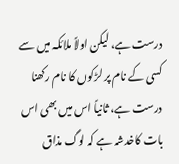درست ہے، لیکن اولاً ملائکہ میں سے کسی کے نام پر لڑکوں کا نام رکھنا درست ہے، ثانیاً اس میں بھی اس بات کاخدشہ ہے کہ لوگ مذاق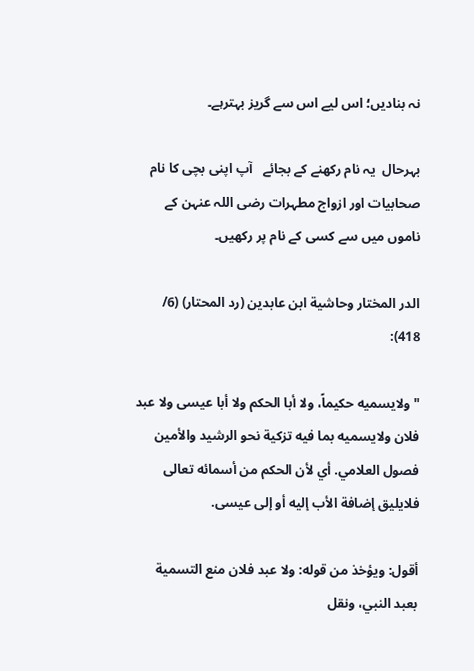نہ بنادیں؛ اس لیے اس سے گریز بہترہے۔

بہرحال  یہ نام رکھنے کے بجائے   آپ اپنی بچی کا نام صحابیات اور ازواج مطہرات رضی اللہ عنہن کے ناموں میں سے کسی کے نام پر رکھیں۔

الدر المختار وحاشية ابن عابدين (رد المحتار) (6/ 418):

" ولايسميه حكيماً، ولا أبا الحكم ولا أبا عيسى ولا عبد فلان ولايسميه بما فيه تزكية نحو الرشيد والأمين فصول العلامي. أي لأن الحكم من أسمائه تعالى فلايليق إضافة الأب إليه أو إلى عيسى.

أقول: ويؤخذ من قوله: ولا عبد فلان منع التسمية بعبد النبي، ونقل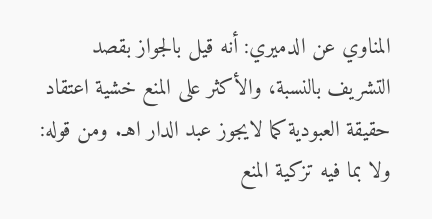المناوي عن الدميري: أنه قيل بالجواز بقصد التشريف بالنسبة، والأكثر على المنع خشية اعتقاد حقيقة العبودية كما لايجوز عبد الدار اهـ. ومن قوله: ولا بما فيه تزكية المنع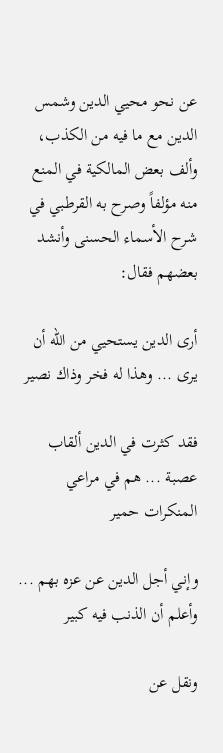عن نحو محيي الدين وشمس الدين مع ما فيه من الكذب، وألف بعض المالكية في المنع منه مؤلفاً وصرح به القرطبي في شرح الأسماء الحسنى وأنشد بعضهم فقال:

أرى الدين يستحيي من الله أن يرى ... وهذا له فخر وذاك نصير

فقد كثرت في الدين ألقاب عصبة ... هم في مراعي المنكرات حمير

وإني أجل الدين عن عزه بهم ... وأعلم أن الذنب فيه كبير

ونقل عن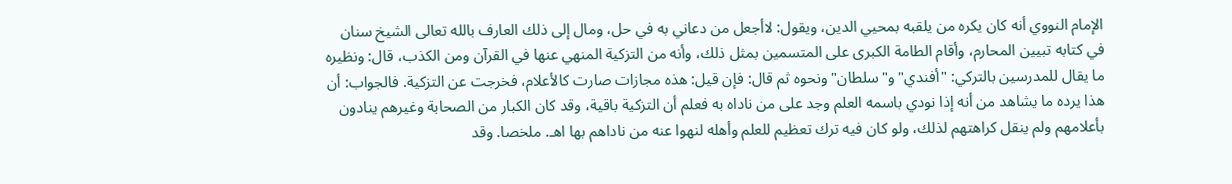الإمام النووي أنه كان يكره من يلقبه بمحيي الدين، ويقول: لاأجعل من دعاني به في حل، ومال إلى ذلك العارف بالله تعالى الشيخ سنان في كتابه تبيين المحارم، وأقام الطامة الكبرى على المتسمين بمثل ذلك، وأنه من التزكية المنهي عنها في القرآن ومن الكذب، قال: ونظيره ما يقال للمدرسين بالتركي: "أفندي" و"سلطان" ونحوه ثم قال: فإن قيل: هذه مجازات صارت كالأعلام، فخرجت عن التزكية. فالجواب: أن هذا يرده ما يشاهد من أنه إذا نودي باسمه العلم وجد على من ناداه به فعلم أن التزكية باقية، وقد كان الكبار من الصحابة وغيرهم ينادون بأعلامهم ولم ينقل كراهتهم لذلك، ولو كان فيه ترك تعظيم للعلم وأهله لنهوا عنه من ناداهم بها اهـ. ملخصا. وقد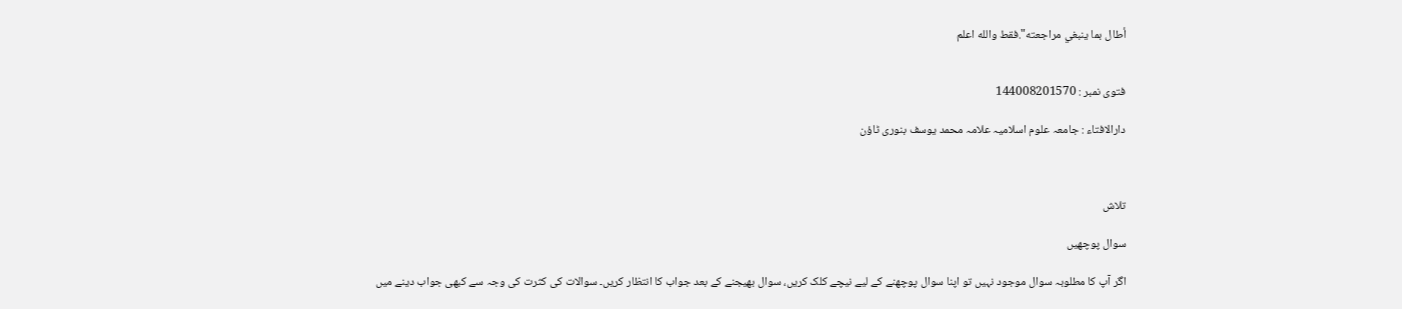أطال بما ينبغي مراجعته".فقط والله اعلم


فتوی نمبر : 144008201570

دارالافتاء : جامعہ علوم اسلامیہ علامہ محمد یوسف بنوری ٹاؤن



تلاش

سوال پوچھیں

اگر آپ کا مطلوبہ سوال موجود نہیں تو اپنا سوال پوچھنے کے لیے نیچے کلک کریں، سوال بھیجنے کے بعد جواب کا انتظار کریں۔ سوالات کی کثرت کی وجہ سے کبھی جواب دینے میں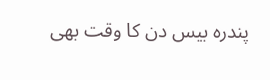پندرہ بیس دن کا وقت بھی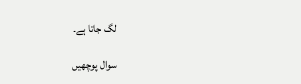لگ جاتا ہے۔

سوال پوچھیں